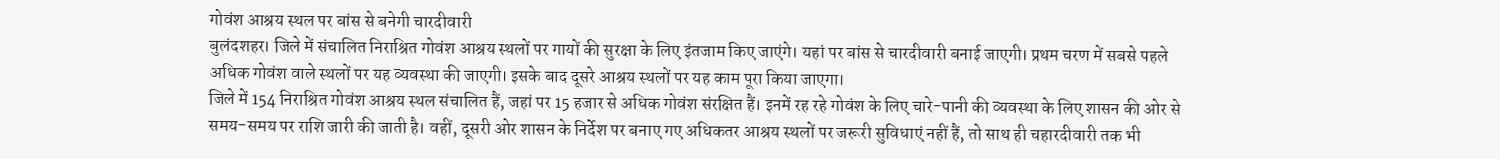गोवंश आश्रय स्थल पर बांस से बनेगी चारदीवारी
बुलंदशहर। जिले में संचालित निराश्रित गोवंश आश्रय स्थलों पर गायों की सुरक्षा के लिए इंतजाम किए जाएंगे। यहां पर बांस से चारदीवारी बनाई जाएगी। प्रथम चरण में सबसे पहले अधिक गोवंश वाले स्थलों पर यह व्यवस्था की जाएगी। इसके बाद दूसरे आश्रय स्थलों पर यह काम पूरा किया जाएगा।
जिले में 154 निराश्रित गोवंश आश्रय स्थल संचालित हैं, जहां पर 15 हजार से अधिक गोवंश संरक्षित हैं। इनमें रह रहे गोवंश के लिए चारे-पानी की व्यवस्था के लिए शासन की ओर से समय-समय पर राशि जारी की जाती है। वहीं, दूसरी ओर शासन के निर्देश पर बनाए गए अधिकतर आश्रय स्थलों पर जरूरी सुविधाएं नहीं हैं, तो साथ ही चहारदीवारी तक भी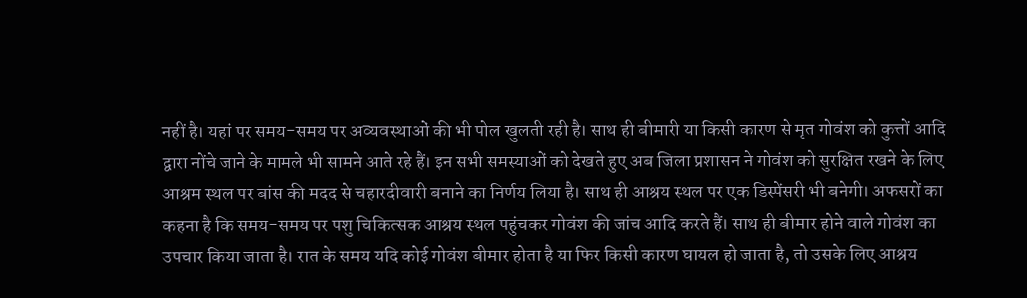नहीं है। यहां पर समय-समय पर अव्यवस्थाओं की भी पोल खुलती रही है। साथ ही बीमारी या किसी कारण से मृत गोवंश को कुत्तों आदि द्वारा नोंचे जाने के मामले भी सामने आते रहे हैं। इन सभी समस्याओं को देखते हुए अब जिला प्रशासन ने गोवंश को सुरक्षित रखने के लिए आश्रम स्थल पर बांस की मदद से चहारदीवारी बनाने का निर्णय लिया है। साथ ही आश्रय स्थल पर एक डिस्पेंसरी भी बनेगी। अफसरों का कहना है कि समय-समय पर पशु चिकित्सक आश्रय स्थल पहुंचकर गोवंश की जांच आदि करते हैं। साथ ही बीमार होने वाले गोवंश का उपचार किया जाता है। रात के समय यदि कोई गोवंश बीमार होता है या फिर किसी कारण घायल हो जाता है, तो उसके लिए आश्रय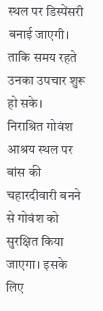स्थल पर डिस्पेंसरी बनाई जाएगी। ताकि समय रहते उनका उपचार शुरू हो सके।
निराश्रित गोवंश आश्रय स्थल पर बांस की चहारदीवारी बनने से गोवंश को सुरक्षित किया जाएगा। इसके लिए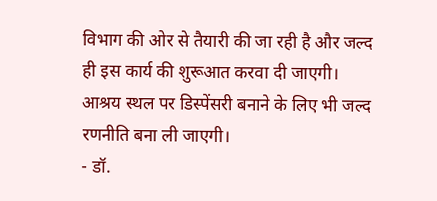विभाग की ओर से तैयारी की जा रही है और जल्द ही इस कार्य की शुरूआत करवा दी जाएगी। आश्रय स्थल पर डिस्पेंसरी बनाने के लिए भी जल्द रणनीति बना ली जाएगी।
- डॉ.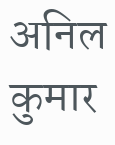अनिल कुमार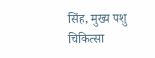सिंह, मुख्य पशु चिकित्सा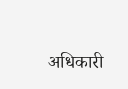अधिकारी